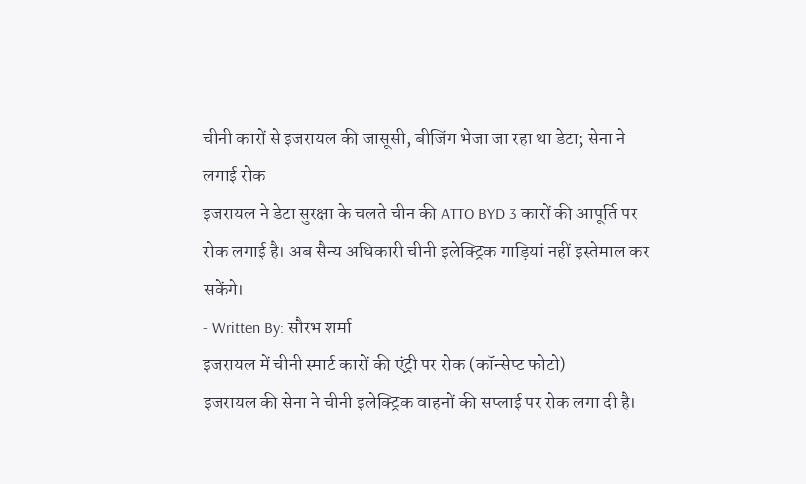चीनी कारों से इजरायल की जासूसी, बीजिंग भेजा जा रहा था डेटा; सेना ने लगाई रोक
इजरायल ने डेटा सुरक्षा के चलते चीन की ATTO BYD 3 कारों की आपूर्ति पर रोक लगाई है। अब सैन्य अधिकारी चीनी इलेक्ट्रिक गाड़ियां नहीं इस्तेमाल कर सकेंगे।
- Written By: सौरभ शर्मा
इजरायल में चीनी स्मार्ट कारों की एंट्री पर रोक (कॉन्सेप्ट फोटो)
इजरायल की सेना ने चीनी इलेक्ट्रिक वाहनों की सप्लाई पर रोक लगा दी है।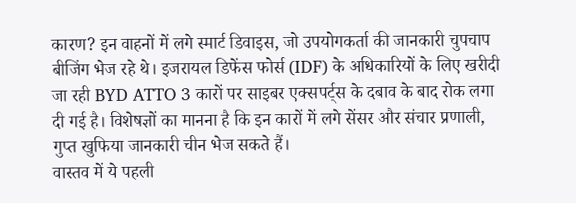कारण? इन वाहनों में लगे स्मार्ट डिवाइस, जो उपयोगकर्ता की जानकारी चुपचाप बीजिंग भेज रहे थे। इजरायल डिफेंस फोर्स (IDF) के अधिकारियों के लिए खरीदी जा रही BYD ATTO 3 कारों पर साइबर एक्सपर्ट्स के दबाव के बाद रोक लगा दी गई है। विशेषज्ञों का मानना है कि इन कारों में लगे सेंसर और संचार प्रणाली, गुप्त खुफिया जानकारी चीन भेज सकते हैं।
वास्तव में ये पहली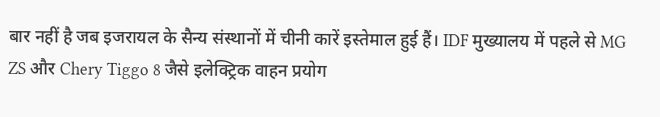बार नहीं है जब इजरायल के सैन्य संस्थानों में चीनी कारें इस्तेमाल हुई हैं। IDF मुख्यालय में पहले से MG ZS और Chery Tiggo 8 जैसे इलेक्ट्रिक वाहन प्रयोग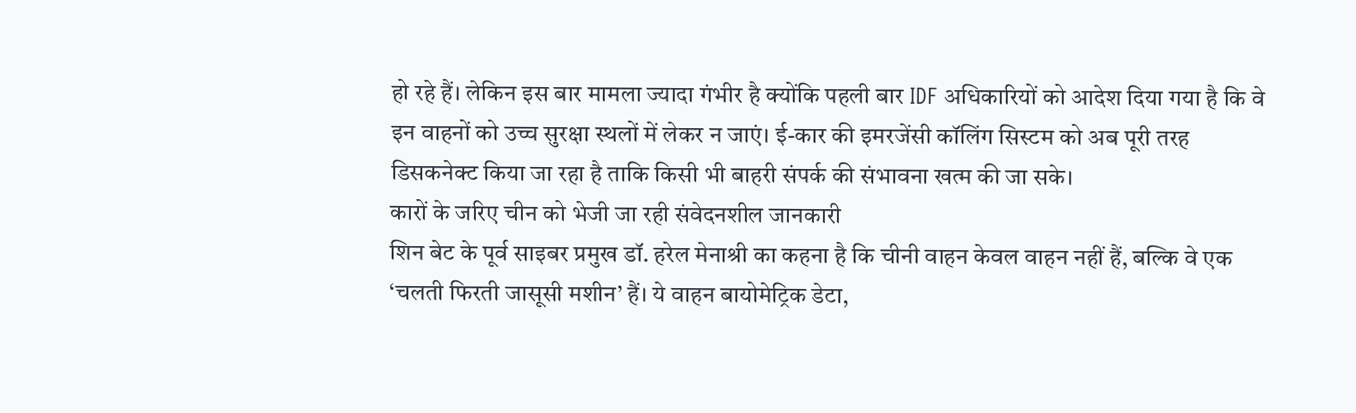हो रहे हैं। लेकिन इस बार मामला ज्यादा गंभीर है क्योंकि पहली बार IDF अधिकारियों को आदेश दिया गया है कि वे इन वाहनों को उच्च सुरक्षा स्थलों में लेकर न जाएं। ई-कार की इमरजेंसी कॉलिंग सिस्टम को अब पूरी तरह डिसकनेक्ट किया जा रहा है ताकि किसी भी बाहरी संपर्क की संभावना खत्म की जा सके।
कारों के जरिए चीन को भेजी जा रही संवेदनशील जानकारी
शिन बेट के पूर्व साइबर प्रमुख डॉ. हरेल मेनाश्री का कहना है कि चीनी वाहन केवल वाहन नहीं हैं, बल्कि वे एक ‘चलती फिरती जासूसी मशीन’ हैं। ये वाहन बायोमेट्रिक डेटा,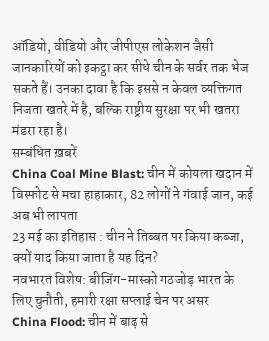ऑडियो, वीडियो और जीपीएस लोकेशन जैसी जानकारियों को इकट्ठा कर सीधे चीन के सर्वर तक भेज सकते हैं। उनका दावा है कि इससे न केवल व्यक्तिगत निजता खतरे में है, बल्कि राष्ट्रीय सुरक्षा पर भी खतरा मंडरा रहा है।
सम्बंधित ख़बरें
China Coal Mine Blast: चीन में कोयला खदान में विस्फोट से मचा हाहाकार, 82 लोगों ने गंवाई जान, कई अब भी लापता
23 मई का इतिहास : चीन ने तिब्बत पर किया कब्जा, क्यों याद किया जाता है यह दिन?
नवभारत विशेष: बीजिंग-मास्को गठजोड़ भारत के लिए चुनौती, हमारी रक्षा सप्लाई चेन पर असर
China Flood: चीन में बाढ़ से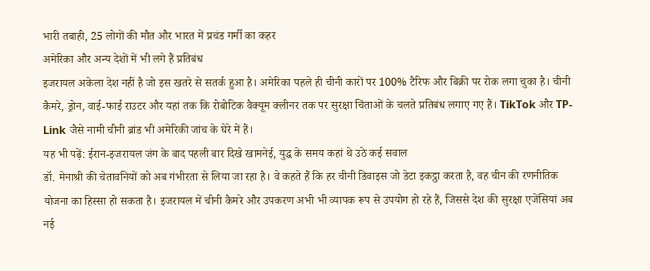भारी तबाही, 25 लोगों की मौत और भारत में प्रचंड गर्मी का कहर
अमेरिका और अन्य देशों में भी लगे हैं प्रतिबंध
इजरायल अकेला देश नहीं है जो इस खतरे से सतर्क हुआ है। अमेरिका पहले ही चीनी कारों पर 100% टैरिफ और बिक्री पर रोक लगा चुका है। चीनी कैमरे, ड्रोन, वाई-फाई राउटर और यहां तक कि रोबोटिक वैक्यूम क्लीनर तक पर सुरक्षा चिंताओं के चलते प्रतिबंध लगाए गए हैं। TikTok और TP-Link जैसे नामी चीनी ब्रांड भी अमेरिकी जांच के घेरे में हैं।
यह भी पढ़ें: ईरान-इजरायल जंग के बाद पहली बार दिखे खामनेई, युद्ध के समय कहां थे उठे कई सवाल
डॉ. मेनाश्री की चेतावनियों को अब गंभीरता से लिया जा रहा है। वे कहते हैं कि हर चीनी डिवाइस जो डेटा इकट्ठा करता है, वह चीन की रणनीतिक योजना का हिस्सा हो सकता है। इजरायल में चीनी कैमरे और उपकरण अभी भी व्यापक रूप से उपयोग हो रहे हैं, जिससे देश की सुरक्षा एजेंसियां अब नई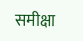समीक्षा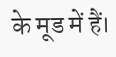के मूड में हैं।